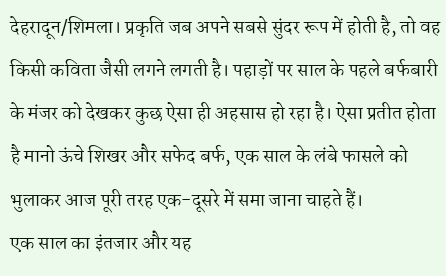देहरादून/शिमला। प्रकृति जब अपने सबसे सुंदर रूप में होती है, तो वह किसी कविता जैसी लगने लगती है। पहाड़ों पर साल के पहले बर्फबारी के मंजर को देखकर कुछ ऐसा ही अहसास हो रहा है। ऐसा प्रतीत होता है मानो ऊंचे शिखर और सफेद बर्फ, एक साल के लंबे फासले को भुलाकर आज पूरी तरह एक-दूसरे में समा जाना चाहते हैं।
एक साल का इंतजार और यह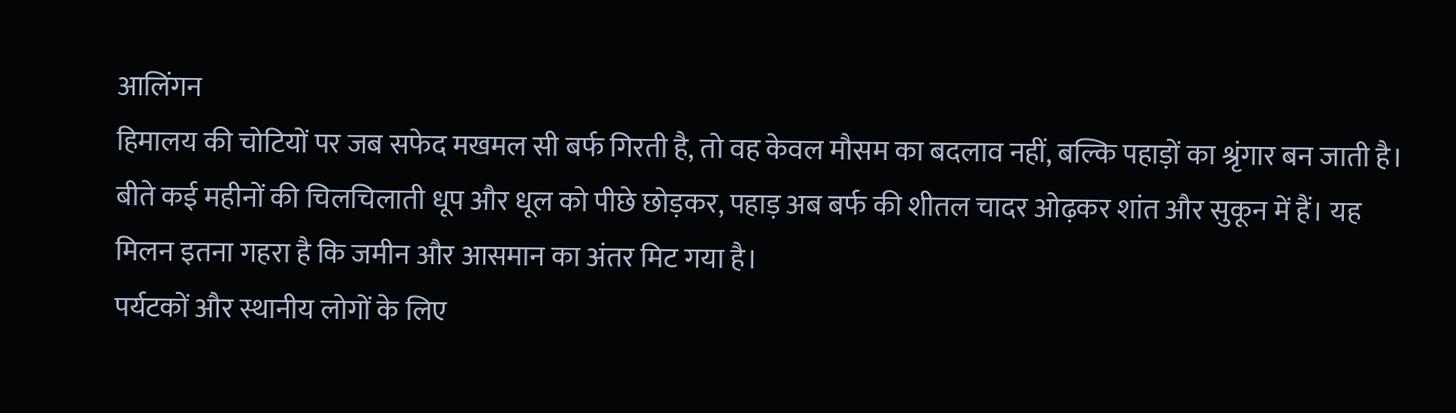आलिंगन
हिमालय की चोटियों पर जब सफेद मखमल सी बर्फ गिरती है, तो वह केवल मौसम का बदलाव नहीं, बल्कि पहाड़ों का श्रृंगार बन जाती है। बीते कई महीनों की चिलचिलाती धूप और धूल को पीछे छोड़कर, पहाड़ अब बर्फ की शीतल चादर ओढ़कर शांत और सुकून में हैं। यह मिलन इतना गहरा है कि जमीन और आसमान का अंतर मिट गया है।
पर्यटकों और स्थानीय लोगों के लिए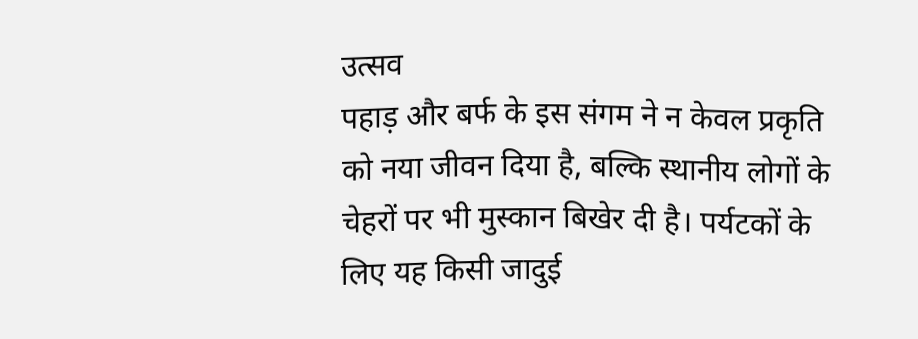उत्सव
पहाड़ और बर्फ के इस संगम ने न केवल प्रकृति को नया जीवन दिया है, बल्कि स्थानीय लोगों के चेहरों पर भी मुस्कान बिखेर दी है। पर्यटकों के लिए यह किसी जादुई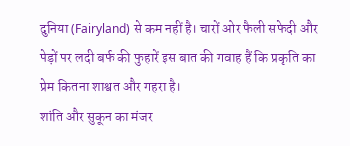दुनिया (Fairyland) से कम नहीं है। चारों ओर फैली सफेदी और पेड़ों पर लदी बर्फ की फुहारें इस बात की गवाह हैं कि प्रकृति का प्रेम कितना शाश्वत और गहरा है।
शांति और सुकून का मंजर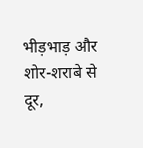भीड़भाड़ और शोर-शराबे से दूर,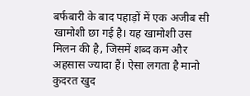बर्फबारी के बाद पहाड़ों में एक अजीब सी खामोशी छा गई है। यह खामोशी उस मिलन की है, जिसमें शब्द कम और अहसास ज्यादा हैं। ऐसा लगता है मानो कुदरत खुद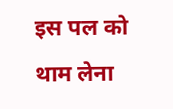इस पल को थाम लेना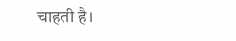चाहती है।